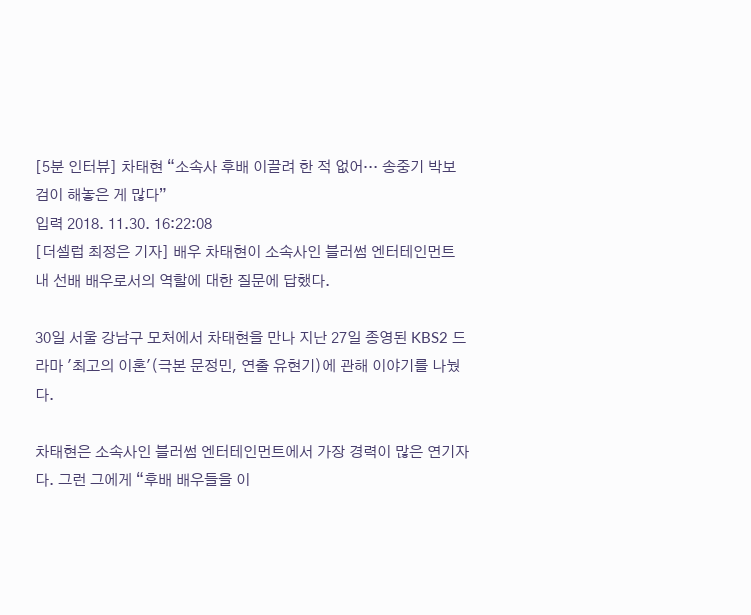[5분 인터뷰] 차태현 “소속사 후배 이끌려 한 적 없어… 송중기 박보검이 해놓은 게 많다”
입력 2018. 11.30. 16:22:08
[더셀럽 최정은 기자] 배우 차태현이 소속사인 블러썸 엔터테인먼트 내 선배 배우로서의 역할에 대한 질문에 답했다.

30일 서울 강남구 모처에서 차태현을 만나 지난 27일 종영된 KBS2 드라마 '최고의 이혼'(극본 문정민, 연출 유현기)에 관해 이야기를 나눴다.

차태현은 소속사인 블러썸 엔터테인먼트에서 가장 경력이 많은 연기자다. 그런 그에게 “후배 배우들을 이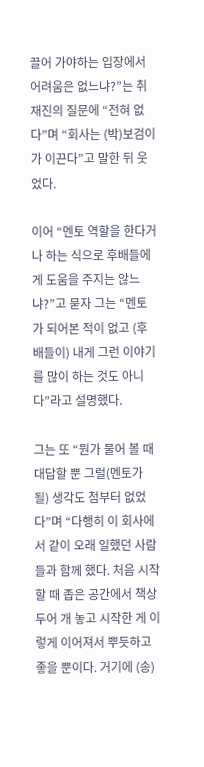끌어 가야하는 입장에서 어려움은 없느냐?”는 취재진의 질문에 “전혀 없다”며 “회사는 (박)보검이가 이끈다”고 말한 뒤 웃었다.

이어 “멘토 역할을 한다거나 하는 식으로 후배들에게 도움을 주지는 않느냐?”고 묻자 그는 “멘토가 되어본 적이 없고 (후배들이) 내게 그런 이야기를 많이 하는 것도 아니다”라고 설명했다.

그는 또 “뭔가 물어 볼 때 대답할 뿐 그럴(멘토가 될) 생각도 첨부터 없었다”며 “다행히 이 회사에서 같이 오래 일했던 사람들과 함께 했다. 처음 시작할 때 좁은 공간에서 책상 두어 개 놓고 시작한 게 이렇게 이어져서 뿌듯하고 좋을 뿐이다. 거기에 (송)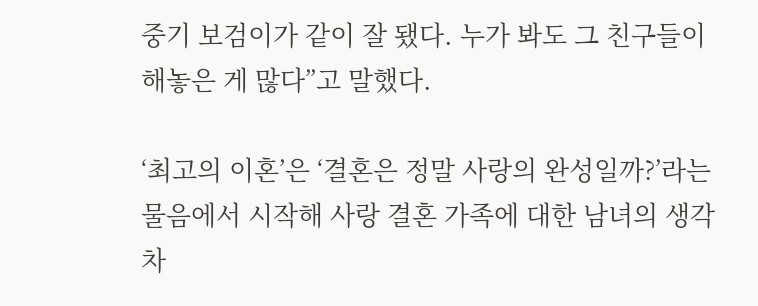중기 보검이가 같이 잘 됐다. 누가 봐도 그 친구들이 해놓은 게 많다”고 말했다.

‘최고의 이혼’은 ‘결혼은 정말 사랑의 완성일까?’라는 물음에서 시작해 사랑 결혼 가족에 대한 남녀의 생각 차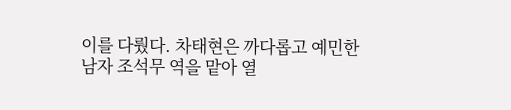이를 다뤘다. 차태현은 까다롭고 예민한 남자 조석무 역을 맡아 열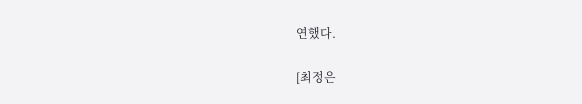연했다.

[최정은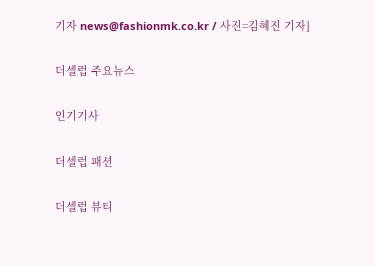기자 news@fashionmk.co.kr / 사진=김혜진 기자]

더셀럽 주요뉴스

인기기사

더셀럽 패션

더셀럽 뷰티